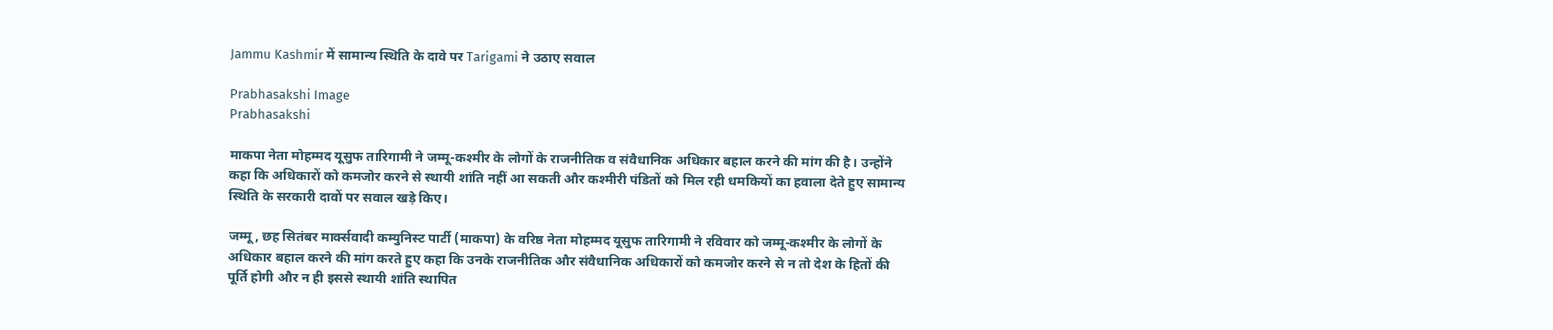Jammu Kashmir में सामान्य स्थिति के दावे पर Tarigami ने उठाए सवाल

Prabhasakshi Image
Prabhasakshi

माकपा नेता मोहम्मद यूसुफ तारिगामी ने जम्मू-कश्मीर के लोगों के राजनीतिक व संवैधानिक अधिकार बहाल करने की मांग की है। उन्होंने कहा कि अधिकारों को कमजोर करने से स्थायी शांति नहीं आ सकती और कश्मीरी पंडितों को मिल रही धमकियों का हवाला देते हुए सामान्य स्थिति के सरकारी दावों पर सवाल खड़े किए।

जम्मू, छह सितंबर मार्क्सवादी कम्युनिस्ट पार्टी (माकपा) के वरिष्ठ नेता मोहम्मद यूसुफ तारिगामी ने रविवार को जम्मू-कश्मीर के लोगों के अधिकार बहाल करने की मांग करते हुए कहा कि उनके राजनीतिक और संवैधानिक अधिकारों को कमजोर करने से न तो देश के हितों की पूर्ति होगी और न ही इससे स्थायी शांति स्थापित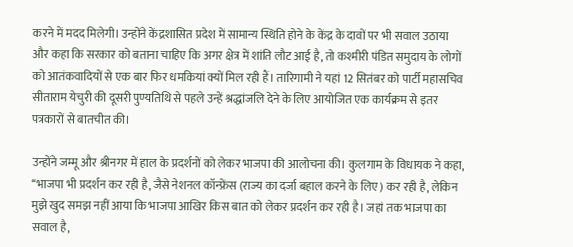करने में मदद मिलेगी। उन्होंने केंद्रशासित प्रदेश में सामान्य स्थिति होने के केंद्र के दावों पर भी सवाल उठाया और कहा कि सरकार को बताना चाहिए कि अगर क्षेत्र में शांति लौट आई है, तो कश्मीरी पंडित समुदाय के लोगों को आतंकवादियों से एक बार फिर धमकियां क्यों मिल रही हैं। तारिगामी ने यहां 12 सितंबर को पार्टी महासचिव सीताराम येचुरी की दूसरी पुण्यतिथि से पहले उन्हें श्रद्धांजलि देने के लिए आयोजित एक कार्यक्रम से इतर पत्रकारों से बातचीत की।

उन्होंने जम्मू और श्रीनगर में हाल के प्रदर्शनों को लेकर भाजपा की आलोचना की। कुलगाम के विधायक ने कहा, ‘‘भाजपा भी प्रदर्शन कर रही है, जैसे नेशनल कॉन्फ्रेंस (राज्य का दर्जा बहाल करने के लिए) कर रही है, लेकिन मुझे खुद समझ नहीं आया कि भाजपा आखिर किस बात को लेकर प्रदर्शन कर रही है। जहां तक भाजपा का सवाल है,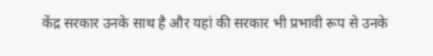केंद्र सरकार उनके साथ है और यहां की सरकार भी प्रभावी रूप से उनके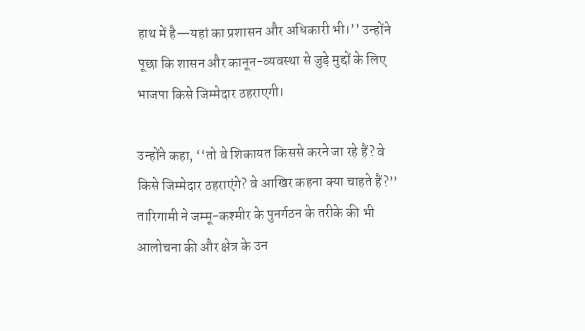हाथ में है—यहां का प्रशासन और अधिकारी भी।’’ उन्होंने पूछा कि शासन और कानून-व्यवस्था से जुड़े मुद्दों के लिए भाजपा किसे जिम्मेदार ठहराएगी।

उन्होंने कहा, ‘‘तो वे शिकायत किससे करने जा रहे हैं? वे किसे जिम्मेदार ठहराएंगे? वे आखिर कहना क्या चाहते हैं?’’ तारिगामी ने जम्मू-कश्मीर के पुनर्गठन के तरीके की भी आलोचना की और क्षेत्र के उन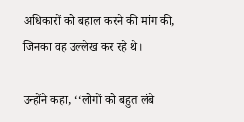अधिकारों को बहाल करने की मांग की, जिनका वह उल्लेख कर रहे थे।

उन्होंने कहा, ‘‘लोगों को बहुत लंबे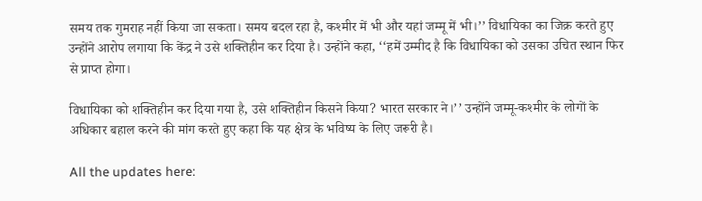समय तक गुमराह नहीं किया जा सकता। समय बदल रहा है, कश्मीर में भी और यहां जम्मू में भी।’’ विधायिका का जिक्र करते हुए उन्होंने आरोप लगाया कि केंद्र ने उसे शक्तिहीन कर दिया है। उन्होंने कहा, ‘‘हमें उम्मीद है कि विधायिका को उसका उचित स्थान फिर से प्राप्त होगा।

विधायिका को शक्तिहीन कर दिया गया है, उसे शक्तिहीन किसने किया? भारत सरकार ने।’’ उन्होंने जम्मू-कश्मीर के लोगों के अधिकार बहाल करने की मांग करते हुए कहा कि यह क्षेत्र के भविष्य के लिए जरूरी है।

All the updates here: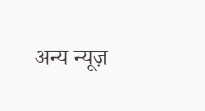अन्य न्यूज़